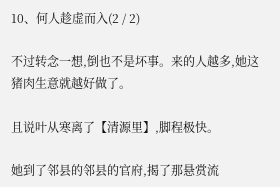10、何人趁虚而入(2 / 2)

不过转念一想,倒也不是坏事。来的人越多,她这猪肉生意就越好做了。

且说叶从寒离了【清源里】,脚程极快。

她到了邻县的邻县的官府,揭了那悬赏流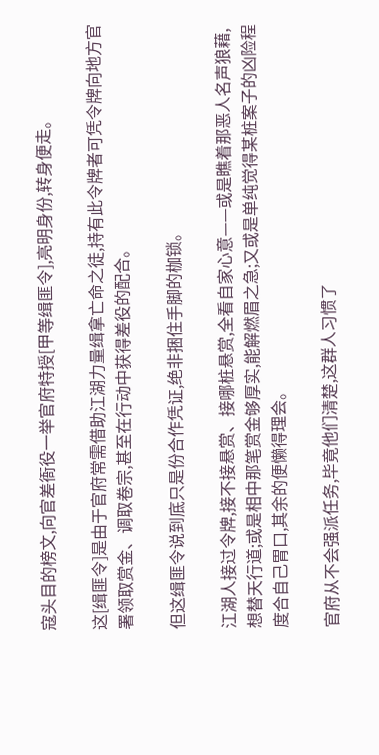寇头目的榜文,向官差衙役一举官府特授[甲等缉匪令],亮明身份,转身便走。

这[缉匪令]是由于官府常需借助江湖力量缉拿亡命之徒,持有此令牌者可凭令牌向地方官署领取赏金、调取卷宗,甚至在行动中获得差役的配合。

但这缉匪令说到底只是份合作凭证,绝非捆住手脚的枷锁。

江湖人接过令牌,接不接悬赏、接哪桩悬赏,全看自家心意——或是瞧着那恶人名声狼藉,想替天行道;或是相中那笔赏金够厚实,能解燃眉之急;又或是单纯觉得某桩案子的凶险程度合自己胃口,其余的便懒得理会。

官府从不会强派任务,毕竟他们清楚,这群人习惯了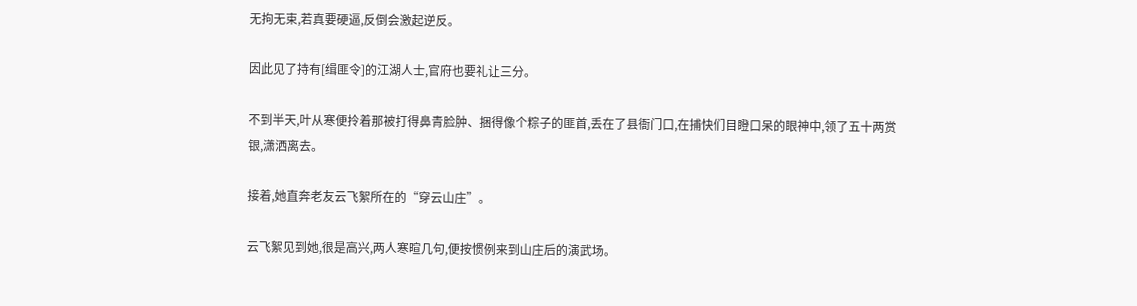无拘无束,若真要硬逼,反倒会激起逆反。

因此见了持有[缉匪令]的江湖人士,官府也要礼让三分。

不到半天,叶从寒便拎着那被打得鼻青脸肿、捆得像个粽子的匪首,丢在了县衙门口,在捕快们目瞪口呆的眼神中,领了五十两赏银,潇洒离去。

接着,她直奔老友云飞絮所在的“穿云山庄”。

云飞絮见到她,很是高兴,两人寒暄几句,便按惯例来到山庄后的演武场。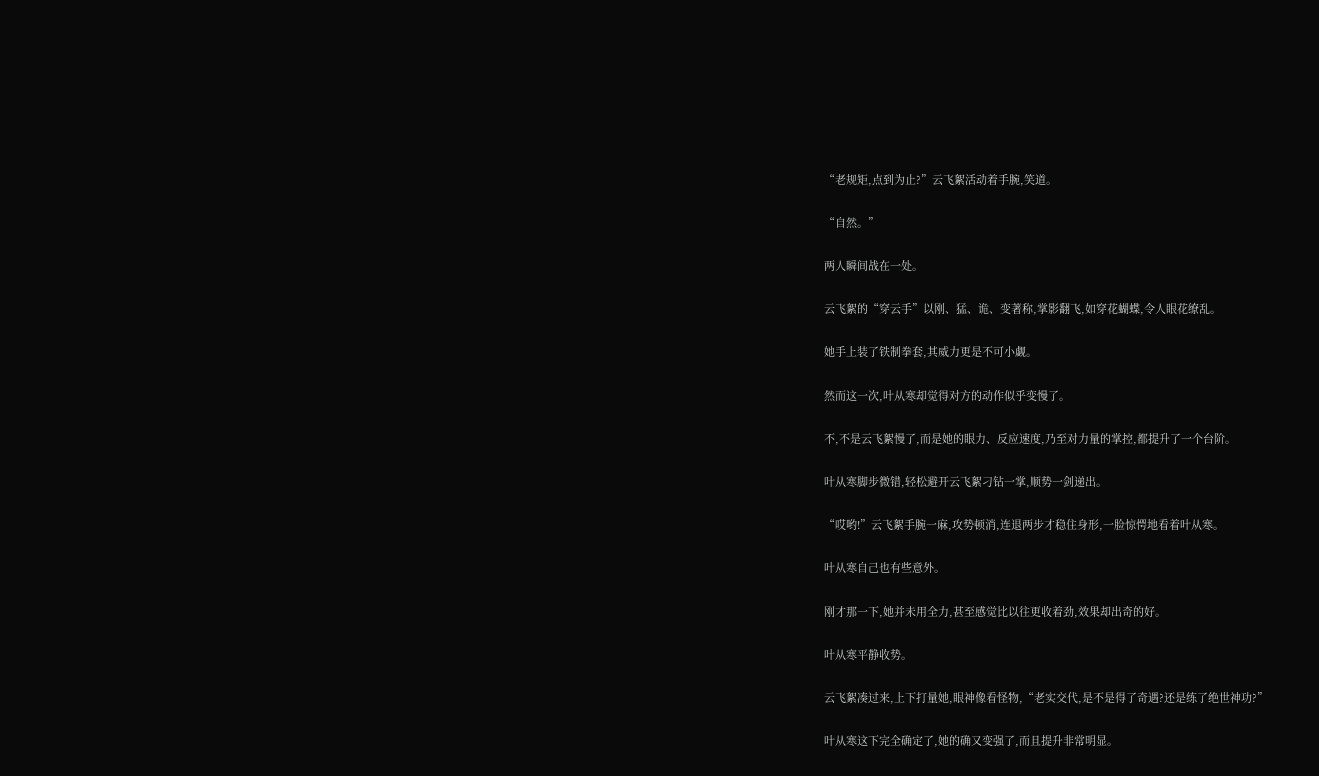“老规矩,点到为止?”云飞絮活动着手腕,笑道。

“自然。”

两人瞬间战在一处。

云飞絮的“穿云手”以刚、猛、诡、变著称,掌影翻飞,如穿花蝴蝶,令人眼花缭乱。

她手上装了铁制拳套,其威力更是不可小觑。

然而这一次,叶从寒却觉得对方的动作似乎变慢了。

不,不是云飞絮慢了,而是她的眼力、反应速度,乃至对力量的掌控,都提升了一个台阶。

叶从寒脚步微错,轻松避开云飞絮刁钻一掌,顺势一剑递出。

“哎哟!”云飞絮手腕一麻,攻势顿消,连退两步才稳住身形,一脸惊愕地看着叶从寒。

叶从寒自己也有些意外。

刚才那一下,她并未用全力,甚至感觉比以往更收着劲,效果却出奇的好。

叶从寒平静收势。

云飞絮凑过来,上下打量她,眼神像看怪物,“老实交代,是不是得了奇遇?还是练了绝世神功?”

叶从寒这下完全确定了,她的确又变强了,而且提升非常明显。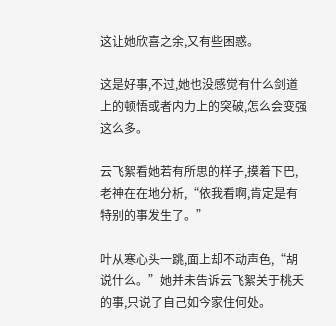这让她欣喜之余,又有些困惑。

这是好事,不过,她也没感觉有什么剑道上的顿悟或者内力上的突破,怎么会变强这么多。

云飞絮看她若有所思的样子,摸着下巴,老神在在地分析,“依我看啊,肯定是有特别的事发生了。”

叶从寒心头一跳,面上却不动声色,“胡说什么。”她并未告诉云飞絮关于桃夭的事,只说了自己如今家住何处。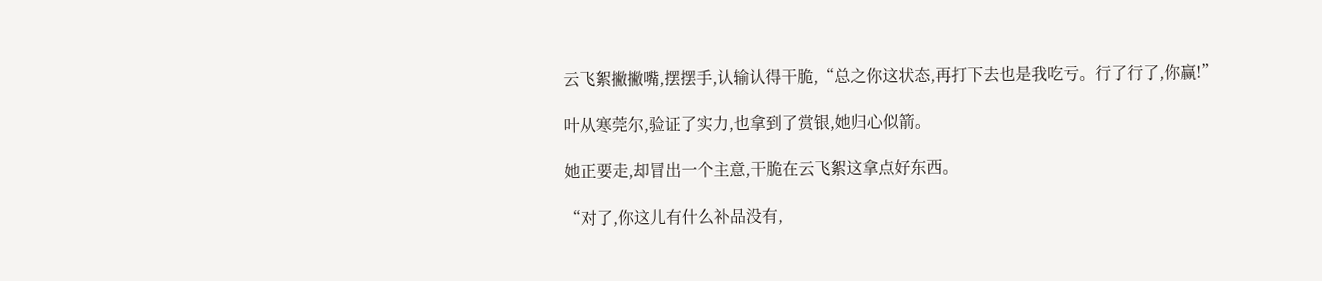云飞絮撇撇嘴,摆摆手,认输认得干脆,“总之你这状态,再打下去也是我吃亏。行了行了,你赢!”

叶从寒莞尔,验证了实力,也拿到了赏银,她归心似箭。

她正要走,却冒出一个主意,干脆在云飞絮这拿点好东西。

“对了,你这儿有什么补品没有,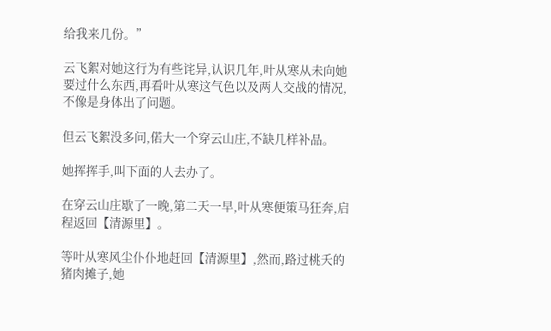给我来几份。”

云飞絮对她这行为有些诧异,认识几年,叶从寒从未向她要过什么东西,再看叶从寒这气色以及两人交战的情况,不像是身体出了问题。

但云飞絮没多问,偌大一个穿云山庄,不缺几样补品。

她挥挥手,叫下面的人去办了。

在穿云山庄歇了一晚,第二天一早,叶从寒便策马狂奔,启程返回【清源里】。

等叶从寒风尘仆仆地赶回【清源里】,然而,路过桃夭的猪肉摊子,她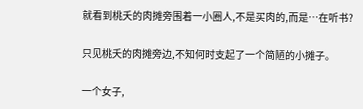就看到桃夭的肉摊旁围着一小圈人,不是买肉的,而是…在听书?

只见桃夭的肉摊旁边,不知何时支起了一个简陋的小摊子。

一个女子,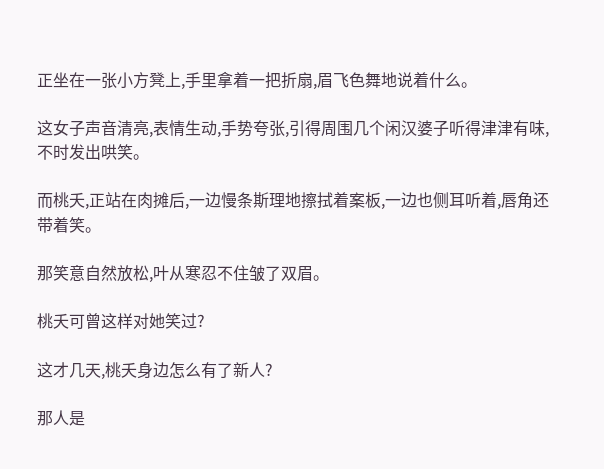正坐在一张小方凳上,手里拿着一把折扇,眉飞色舞地说着什么。

这女子声音清亮,表情生动,手势夸张,引得周围几个闲汉婆子听得津津有味,不时发出哄笑。

而桃夭,正站在肉摊后,一边慢条斯理地擦拭着案板,一边也侧耳听着,唇角还带着笑。

那笑意自然放松,叶从寒忍不住皱了双眉。

桃夭可曾这样对她笑过?

这才几天,桃夭身边怎么有了新人?

那人是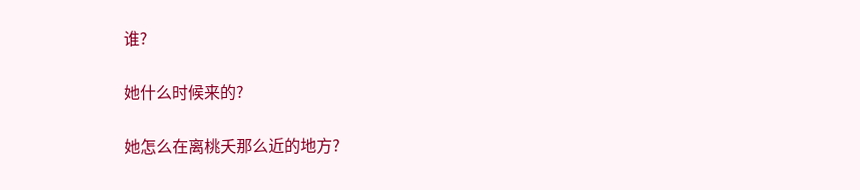谁?

她什么时候来的?

她怎么在离桃夭那么近的地方?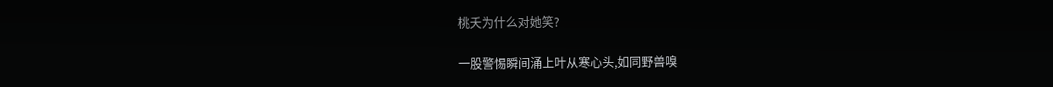桃夭为什么对她笑?

一股警惕瞬间涌上叶从寒心头,如同野兽嗅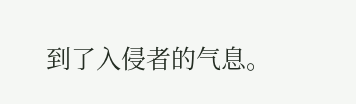到了入侵者的气息。